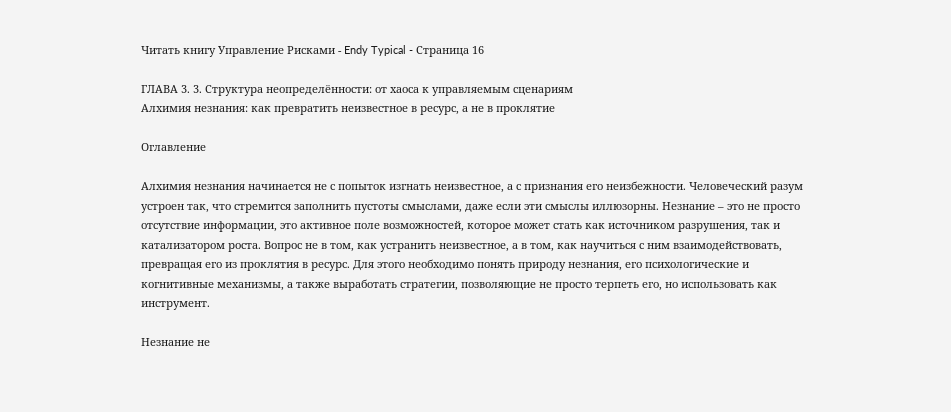Читать книгу Управление Рисками - Endy Typical - Страница 16

ГЛАВА 3. 3. Структура неопределённости: от хаоса к управляемым сценариям
Алхимия незнания: как превратить неизвестное в ресурс, а не в проклятие

Оглавление

Алхимия незнания начинается не с попыток изгнать неизвестное, а с признания его неизбежности. Человеческий разум устроен так, что стремится заполнить пустоты смыслами, даже если эти смыслы иллюзорны. Незнание – это не просто отсутствие информации, это активное поле возможностей, которое может стать как источником разрушения, так и катализатором роста. Вопрос не в том, как устранить неизвестное, а в том, как научиться с ним взаимодействовать, превращая его из проклятия в ресурс. Для этого необходимо понять природу незнания, его психологические и когнитивные механизмы, а также выработать стратегии, позволяющие не просто терпеть его, но использовать как инструмент.

Незнание не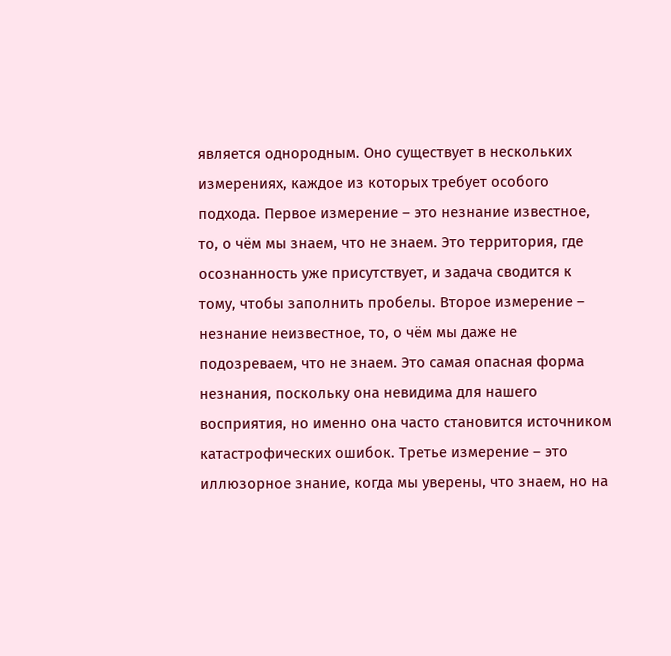является однородным. Оно существует в нескольких измерениях, каждое из которых требует особого подхода. Первое измерение – это незнание известное, то, о чём мы знаем, что не знаем. Это территория, где осознанность уже присутствует, и задача сводится к тому, чтобы заполнить пробелы. Второе измерение – незнание неизвестное, то, о чём мы даже не подозреваем, что не знаем. Это самая опасная форма незнания, поскольку она невидима для нашего восприятия, но именно она часто становится источником катастрофических ошибок. Третье измерение – это иллюзорное знание, когда мы уверены, что знаем, но на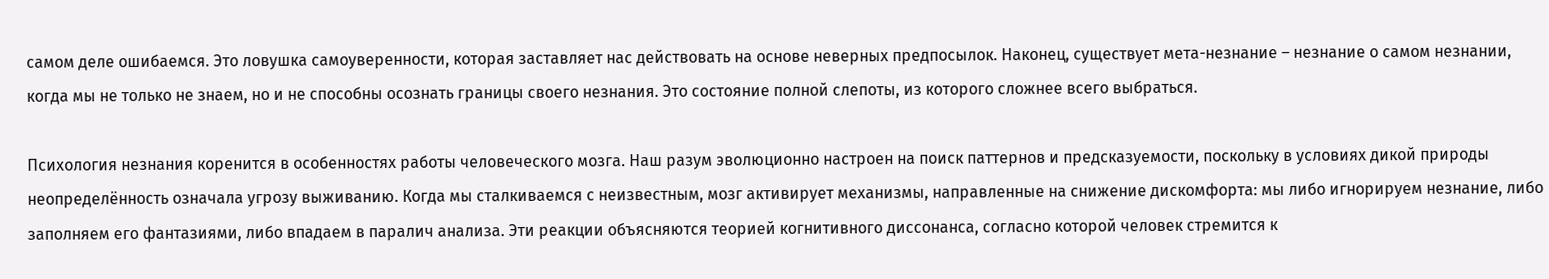самом деле ошибаемся. Это ловушка самоуверенности, которая заставляет нас действовать на основе неверных предпосылок. Наконец, существует мета-незнание – незнание о самом незнании, когда мы не только не знаем, но и не способны осознать границы своего незнания. Это состояние полной слепоты, из которого сложнее всего выбраться.

Психология незнания коренится в особенностях работы человеческого мозга. Наш разум эволюционно настроен на поиск паттернов и предсказуемости, поскольку в условиях дикой природы неопределённость означала угрозу выживанию. Когда мы сталкиваемся с неизвестным, мозг активирует механизмы, направленные на снижение дискомфорта: мы либо игнорируем незнание, либо заполняем его фантазиями, либо впадаем в паралич анализа. Эти реакции объясняются теорией когнитивного диссонанса, согласно которой человек стремится к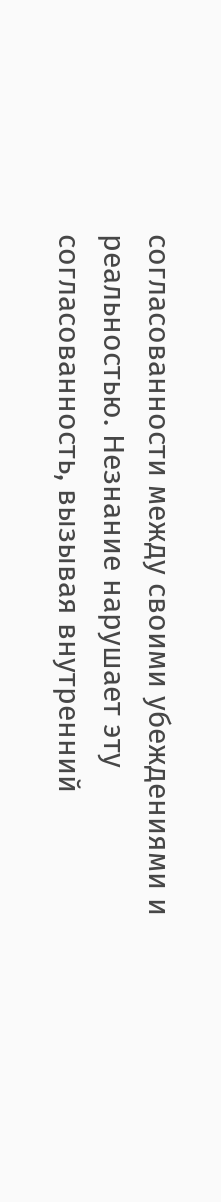согласованности между своими убеждениями и реальностью. Незнание нарушает эту согласованность, вызывая внутренний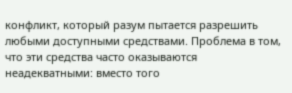конфликт, который разум пытается разрешить любыми доступными средствами. Проблема в том, что эти средства часто оказываются неадекватными: вместо того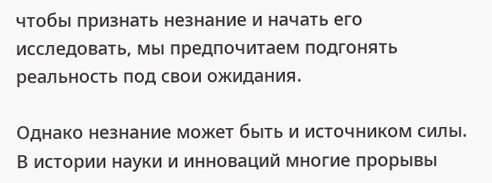чтобы признать незнание и начать его исследовать, мы предпочитаем подгонять реальность под свои ожидания.

Однако незнание может быть и источником силы. В истории науки и инноваций многие прорывы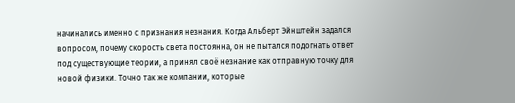начинались именно с признания незнания. Когда Альберт Эйнштейн задался вопросом, почему скорость света постоянна, он не пытался подогнать ответ под существующие теории, а принял своё незнание как отправную точку для новой физики. Точно так же компании, которые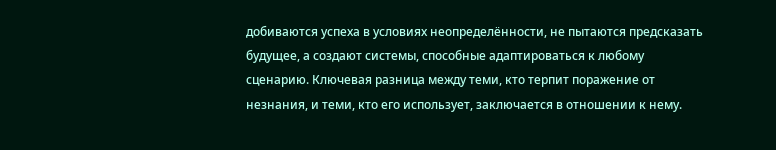добиваются успеха в условиях неопределённости, не пытаются предсказать будущее, а создают системы, способные адаптироваться к любому сценарию. Ключевая разница между теми, кто терпит поражение от незнания, и теми, кто его использует, заключается в отношении к нему.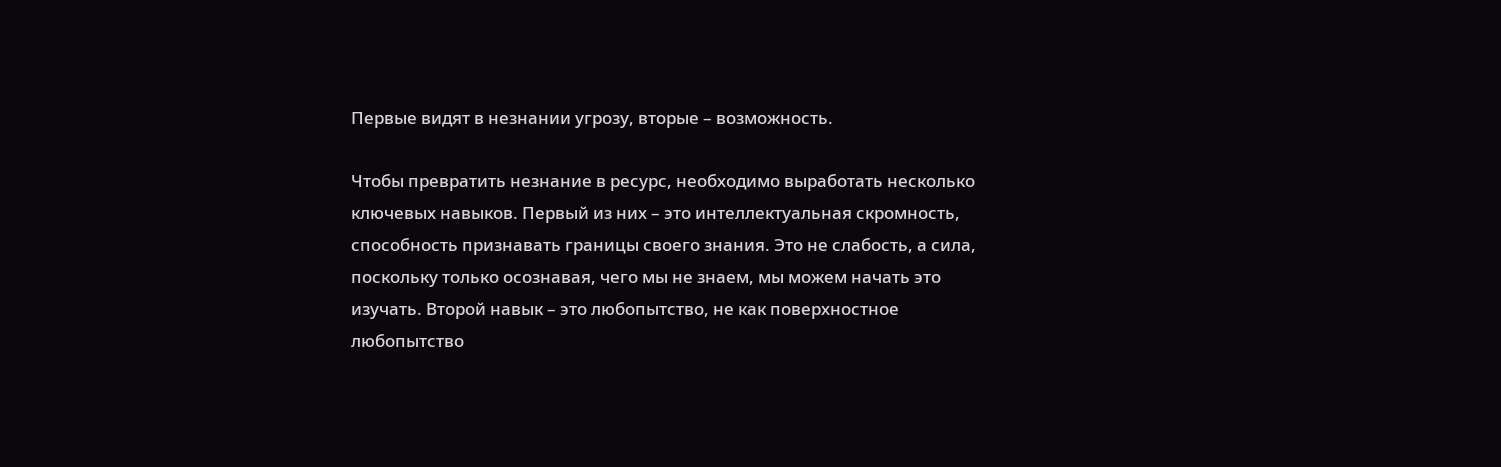Первые видят в незнании угрозу, вторые – возможность.

Чтобы превратить незнание в ресурс, необходимо выработать несколько ключевых навыков. Первый из них – это интеллектуальная скромность, способность признавать границы своего знания. Это не слабость, а сила, поскольку только осознавая, чего мы не знаем, мы можем начать это изучать. Второй навык – это любопытство, не как поверхностное любопытство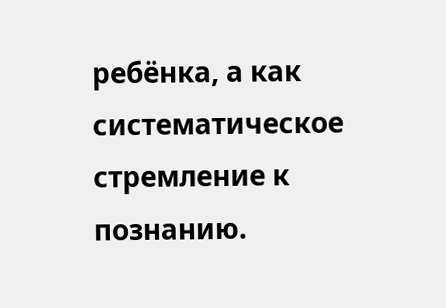ребёнка, а как систематическое стремление к познанию.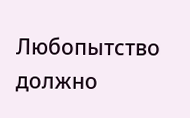Любопытство должно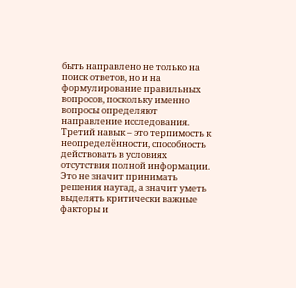быть направлено не только на поиск ответов, но и на формулирование правильных вопросов, поскольку именно вопросы определяют направление исследования. Третий навык – это терпимость к неопределённости, способность действовать в условиях отсутствия полной информации. Это не значит принимать решения наугад, а значит уметь выделять критически важные факторы и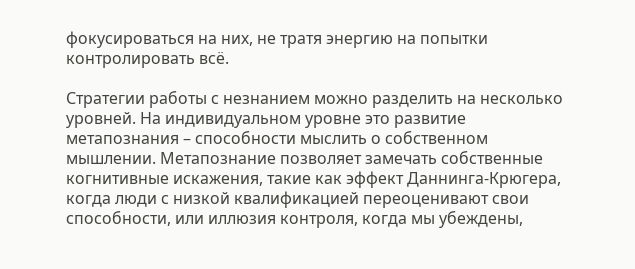фокусироваться на них, не тратя энергию на попытки контролировать всё.

Стратегии работы с незнанием можно разделить на несколько уровней. На индивидуальном уровне это развитие метапознания – способности мыслить о собственном мышлении. Метапознание позволяет замечать собственные когнитивные искажения, такие как эффект Даннинга-Крюгера, когда люди с низкой квалификацией переоценивают свои способности, или иллюзия контроля, когда мы убеждены,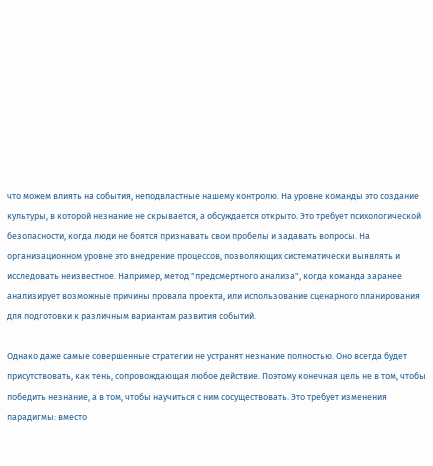что можем влиять на события, неподвластные нашему контролю. На уровне команды это создание культуры, в которой незнание не скрывается, а обсуждается открыто. Это требует психологической безопасности, когда люди не боятся признавать свои пробелы и задавать вопросы. На организационном уровне это внедрение процессов, позволяющих систематически выявлять и исследовать неизвестное. Например, метод "предсмертного анализа", когда команда заранее анализирует возможные причины провала проекта, или использование сценарного планирования для подготовки к различным вариантам развития событий.

Однако даже самые совершенные стратегии не устранят незнание полностью. Оно всегда будет присутствовать, как тень, сопровождающая любое действие. Поэтому конечная цель не в том, чтобы победить незнание, а в том, чтобы научиться с ним сосуществовать. Это требует изменения парадигмы: вместо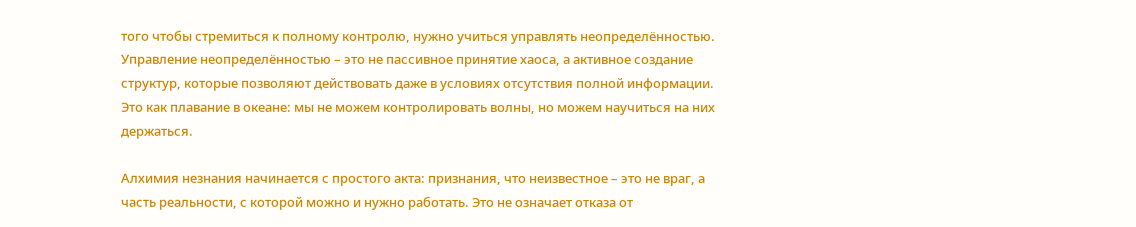того чтобы стремиться к полному контролю, нужно учиться управлять неопределённостью. Управление неопределённостью – это не пассивное принятие хаоса, а активное создание структур, которые позволяют действовать даже в условиях отсутствия полной информации. Это как плавание в океане: мы не можем контролировать волны, но можем научиться на них держаться.

Алхимия незнания начинается с простого акта: признания, что неизвестное – это не враг, а часть реальности, с которой можно и нужно работать. Это не означает отказа от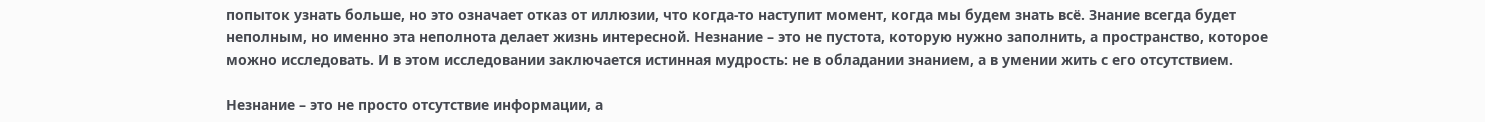попыток узнать больше, но это означает отказ от иллюзии, что когда-то наступит момент, когда мы будем знать всё. Знание всегда будет неполным, но именно эта неполнота делает жизнь интересной. Незнание – это не пустота, которую нужно заполнить, а пространство, которое можно исследовать. И в этом исследовании заключается истинная мудрость: не в обладании знанием, а в умении жить с его отсутствием.

Незнание – это не просто отсутствие информации, а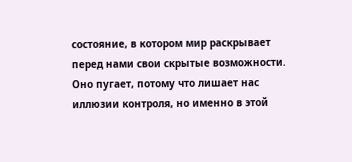состояние, в котором мир раскрывает перед нами свои скрытые возможности. Оно пугает, потому что лишает нас иллюзии контроля, но именно в этой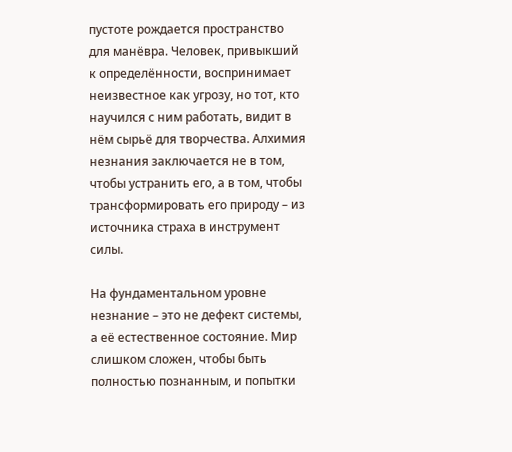пустоте рождается пространство для манёвра. Человек, привыкший к определённости, воспринимает неизвестное как угрозу, но тот, кто научился с ним работать, видит в нём сырьё для творчества. Алхимия незнания заключается не в том, чтобы устранить его, а в том, чтобы трансформировать его природу – из источника страха в инструмент силы.

На фундаментальном уровне незнание – это не дефект системы, а её естественное состояние. Мир слишком сложен, чтобы быть полностью познанным, и попытки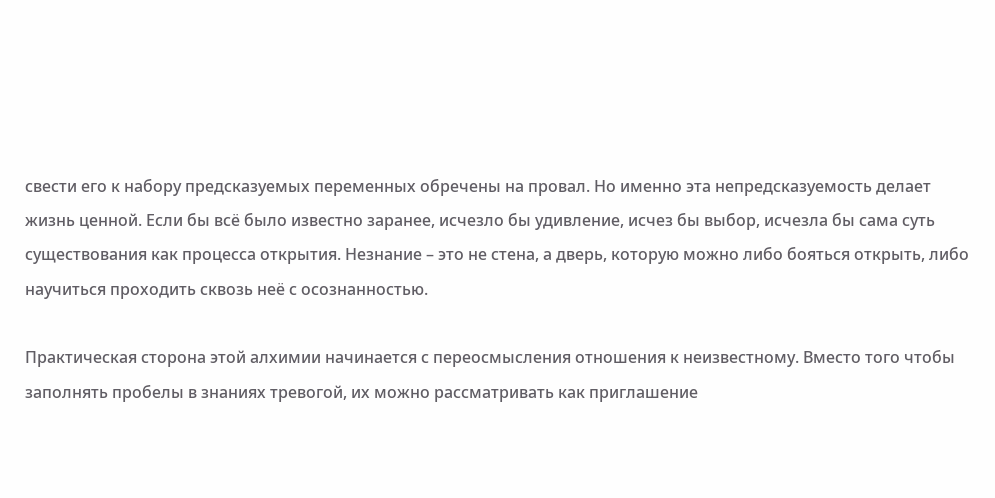свести его к набору предсказуемых переменных обречены на провал. Но именно эта непредсказуемость делает жизнь ценной. Если бы всё было известно заранее, исчезло бы удивление, исчез бы выбор, исчезла бы сама суть существования как процесса открытия. Незнание – это не стена, а дверь, которую можно либо бояться открыть, либо научиться проходить сквозь неё с осознанностью.

Практическая сторона этой алхимии начинается с переосмысления отношения к неизвестному. Вместо того чтобы заполнять пробелы в знаниях тревогой, их можно рассматривать как приглашение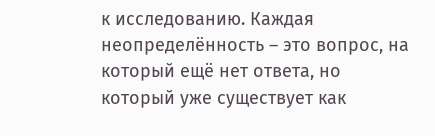к исследованию. Каждая неопределённость – это вопрос, на который ещё нет ответа, но который уже существует как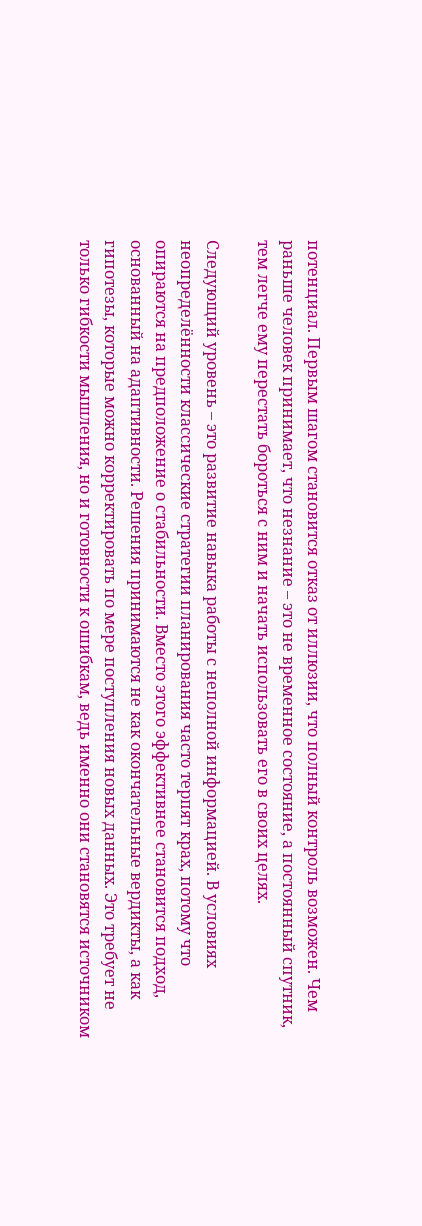потенциал. Первым шагом становится отказ от иллюзии, что полный контроль возможен. Чем раньше человек принимает, что незнание – это не временное состояние, а постоянный спутник, тем легче ему перестать бороться с ним и начать использовать его в своих целях.

Следующий уровень – это развитие навыка работы с неполной информацией. В условиях неопределённости классические стратегии планирования часто терпят крах, потому что опираются на предположение о стабильности. Вместо этого эффективнее становится подход, основанный на адаптивности. Решения принимаются не как окончательные вердикты, а как гипотезы, которые можно корректировать по мере поступления новых данных. Это требует не только гибкости мышления, но и готовности к ошибкам, ведь именно они становятся источником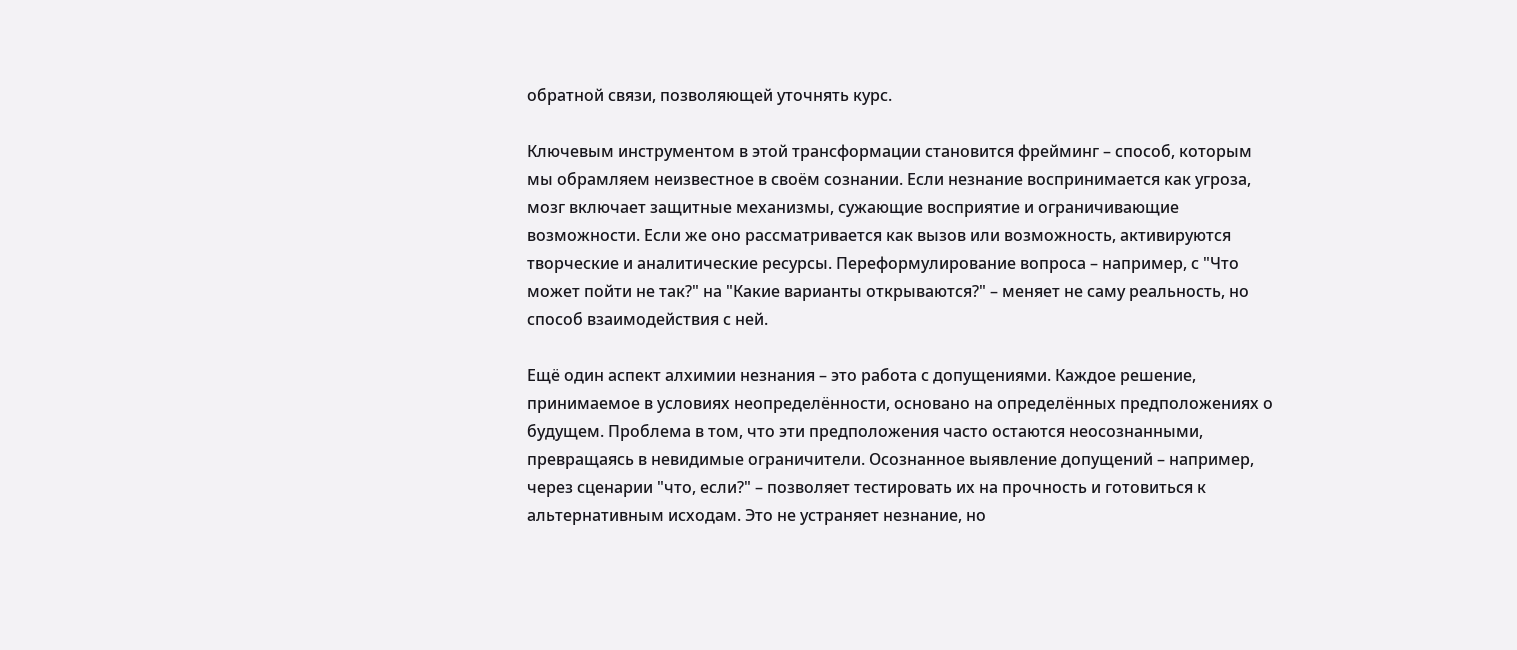обратной связи, позволяющей уточнять курс.

Ключевым инструментом в этой трансформации становится фрейминг – способ, которым мы обрамляем неизвестное в своём сознании. Если незнание воспринимается как угроза, мозг включает защитные механизмы, сужающие восприятие и ограничивающие возможности. Если же оно рассматривается как вызов или возможность, активируются творческие и аналитические ресурсы. Переформулирование вопроса – например, с "Что может пойти не так?" на "Какие варианты открываются?" – меняет не саму реальность, но способ взаимодействия с ней.

Ещё один аспект алхимии незнания – это работа с допущениями. Каждое решение, принимаемое в условиях неопределённости, основано на определённых предположениях о будущем. Проблема в том, что эти предположения часто остаются неосознанными, превращаясь в невидимые ограничители. Осознанное выявление допущений – например, через сценарии "что, если?" – позволяет тестировать их на прочность и готовиться к альтернативным исходам. Это не устраняет незнание, но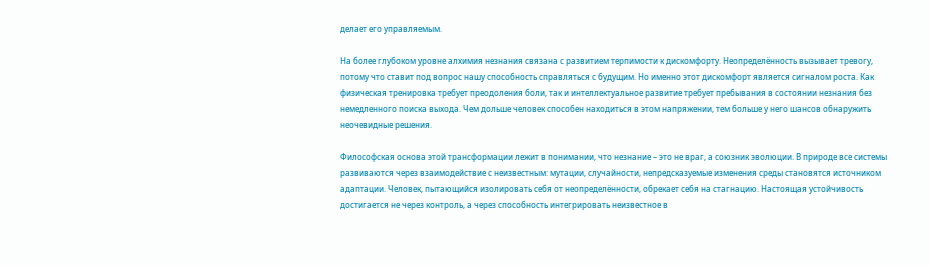делает его управляемым.

На более глубоком уровне алхимия незнания связана с развитием терпимости к дискомфорту. Неопределённость вызывает тревогу, потому что ставит под вопрос нашу способность справляться с будущим. Но именно этот дискомфорт является сигналом роста. Как физическая тренировка требует преодоления боли, так и интеллектуальное развитие требует пребывания в состоянии незнания без немедленного поиска выхода. Чем дольше человек способен находиться в этом напряжении, тем больше у него шансов обнаружить неочевидные решения.

Философская основа этой трансформации лежит в понимании, что незнание – это не враг, а союзник эволюции. В природе все системы развиваются через взаимодействие с неизвестным: мутации, случайности, непредсказуемые изменения среды становятся источником адаптации. Человек, пытающийся изолировать себя от неопределённости, обрекает себя на стагнацию. Настоящая устойчивость достигается не через контроль, а через способность интегрировать неизвестное в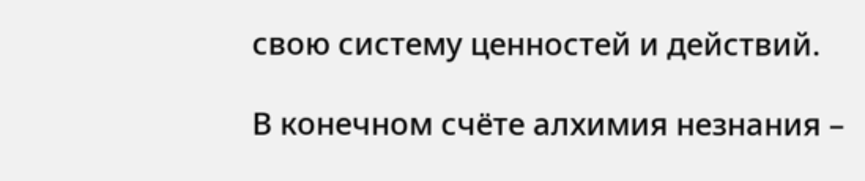свою систему ценностей и действий.

В конечном счёте алхимия незнания –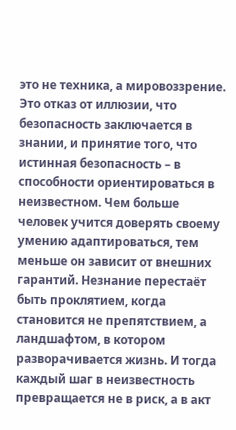это не техника, а мировоззрение. Это отказ от иллюзии, что безопасность заключается в знании, и принятие того, что истинная безопасность – в способности ориентироваться в неизвестном. Чем больше человек учится доверять своему умению адаптироваться, тем меньше он зависит от внешних гарантий. Незнание перестаёт быть проклятием, когда становится не препятствием, а ландшафтом, в котором разворачивается жизнь. И тогда каждый шаг в неизвестность превращается не в риск, а в акт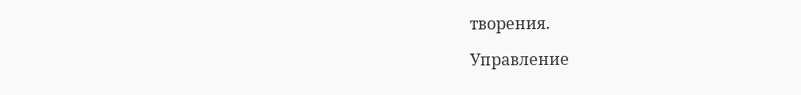творения.

Управление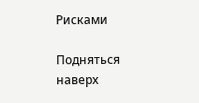Рисками

Подняться наверх